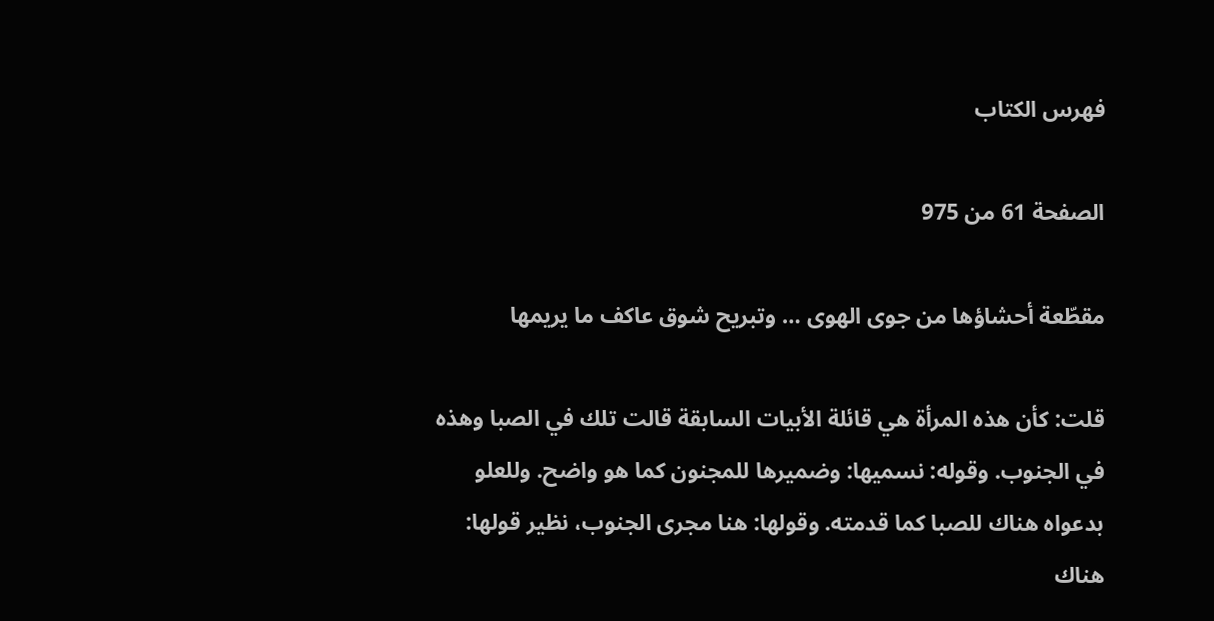فهرس الكتاب

الصفحة 61 من 975

مقطّعة أحشاؤها من جوى الهوى … وتبريح شوق عاكف ما يريمها

قلت: كأن هذه المرأة هي قائلة الأبيات السابقة قالت تلك في الصبا وهذه في الجنوب. وقوله: نسميها: وضميرها للمجنون كما هو واضح. وللعلو بدعواه هناك للصبا كما قدمته. وقولها: هنا مجرى الجنوب، نظير قولها: هناك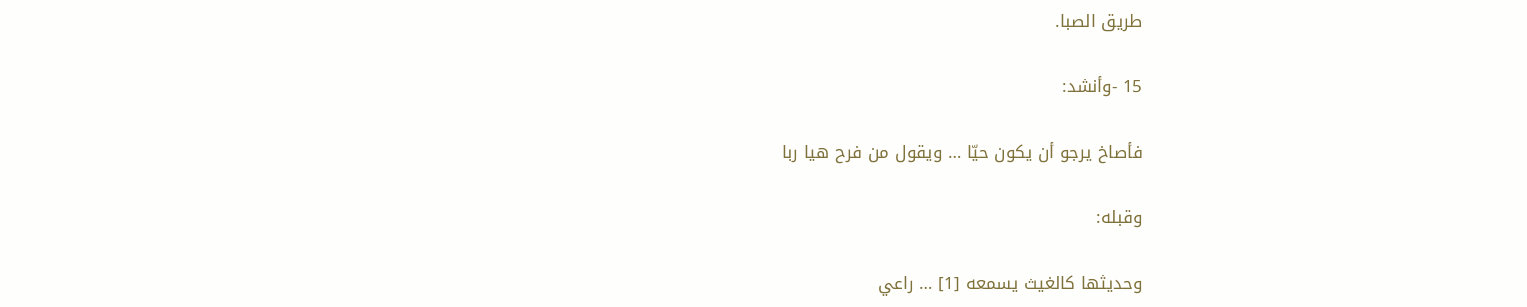طريق الصبا.

15 -وأنشد:

فأصاخ يرجو أن يكون حيّا … ويقول من فرح هيا ربا

وقبله:

وحديثها كالغيث يسمعه [1] … راعي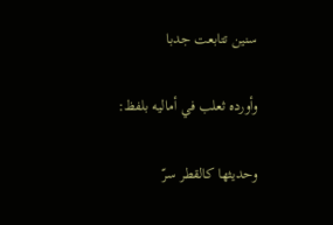سنين تتابعت جدبا

وأورده ثعلب في أماليه بلفظ:

وحديثها كالقطر سرّ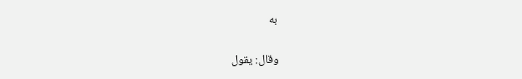به

وقال: يقول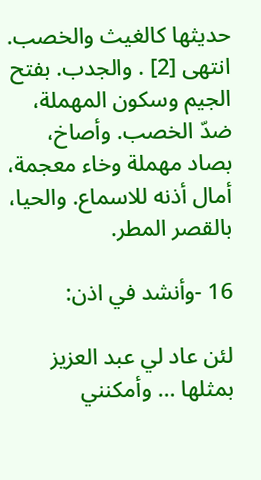حديثها كالغيث والخصب. انتهى [2] . والجدب. بفتح الجيم وسكون المهملة، ضدّ الخصب. وأصاخ، بصاد مهملة وخاء معجمة، أمال أذنه للاسماع. والحيا، بالقصر المطر.

16 -وأنشد في اذن:

لئن عاد لي عبد العزيز بمثلها … وأمكنني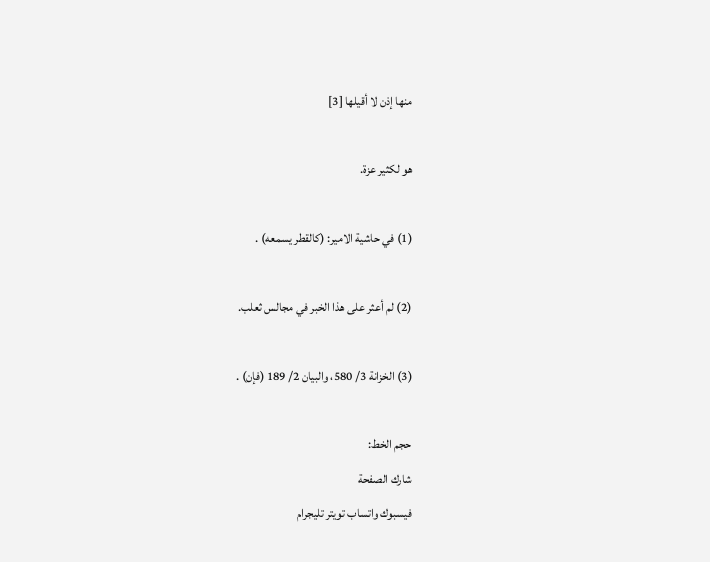منها إذن لا أقيلها [3]

هو لكثير عزة.

(1) في حاشية الامير: (كالقطر يسمعه) .

(2) لم أعثر على هذا الخبر في مجالس ثعلب.

(3) الخزانة 3/ 580، والبيان 2/ 189 (فإن) .

حجم الخط:
شارك الصفحة
فيسبوك واتساب تويتر تليجرام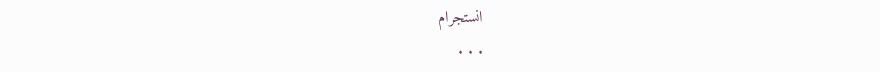انستجرام
. . .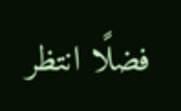فضلًا انتظر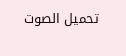تحميل الصوت